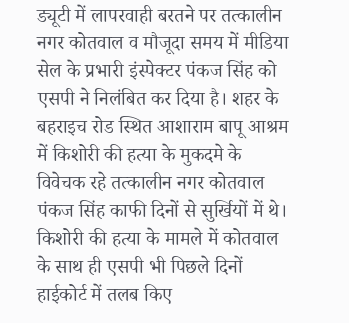ड्यूटी में लापरवाही बरतने पर तत्कालीन नगर कोतवाल व मौजूदा समय में मीडिया सेल के प्रभारी इंस्पेक्टर पंकज सिंह को एसपी ने निलंबित कर दिया है। शहर के बहराइच रोड स्थित आशाराम बापू आश्रम में किशोरी की हत्या के मुकदमे के विवेचक रहे तत्कालीन नगर कोतवाल पंकज सिंह काफी दिनों से सुर्खियों में थे। किशोरी की हत्या के मामले में कोतवाल के साथ ही एसपी भी पिछले दिनों हाईकोर्ट में तलब किए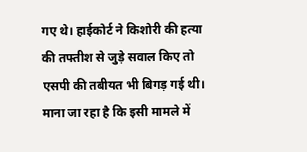गए थे। हाईकोर्ट ने किशोरी की हत्या की तफ्तीश से जुड़े सवाल किए तो एसपी की तबीयत भी बिगड़ गई थी। माना जा रहा है कि इसी मामले में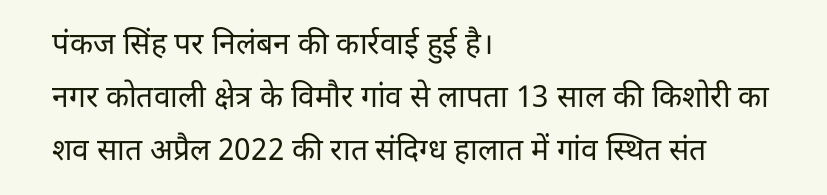पंकज सिंह पर निलंबन की कार्रवाई हुई है।
नगर कोतवाली क्षेत्र के विमौर गांव से लापता 13 साल की किशोरी का शव सात अप्रैल 2022 की रात संदिग्ध हालात में गांव स्थित संत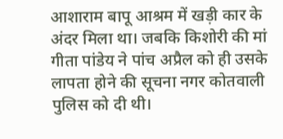आशाराम बापू आश्रम में खड़ी कार के अंदर मिला था। जबकि किशोरी की मां गीता पांडेय ने पांच अप्रैल को ही उसके लापता होने की सूचना नगर कोतवाली पुलिस को दी थी।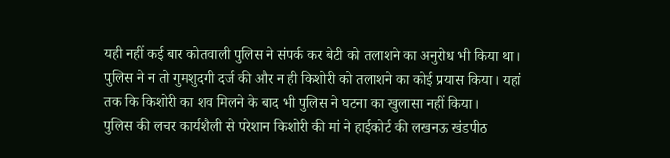यही नहीं कई बार कोतवाली पुलिस ने संपर्क कर बेटी को तलाशने का अनुरोध भी किया था। पुलिस ने न तो गुमशुदगी दर्ज की और न ही किशोरी को तलाशने का कोई प्रयास किया। यहां तक कि किशोरी का शव मिलने के बाद भी पुलिस ने घटना का खुलासा नहीं किया।
पुलिस की लचर कार्यशैली से परेशान किशोरी की मां ने हाईकोर्ट की लखनऊ खंडपीठ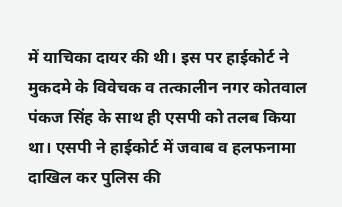में याचिका दायर की थी। इस पर हाईकोर्ट ने मुकदमे के विवेचक व तत्कालीन नगर कोतवाल पंकज सिंह के साथ ही एसपी को तलब किया था। एसपी ने हाईकोर्ट में जवाब व हलफनामा दाखिल कर पुलिस की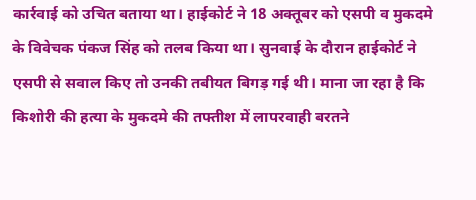कार्रवाई को उचित बताया था। हाईकोर्ट ने 18 अक्तूबर को एसपी व मुकदमे के विवेचक पंकज सिंह को तलब किया था। सुनवाई के दौरान हाईकोर्ट ने एसपी से सवाल किए तो उनकी तबीयत बिगड़ गई थी। माना जा रहा है कि किशोरी की हत्या के मुकदमे की तफ्तीश में लापरवाही बरतने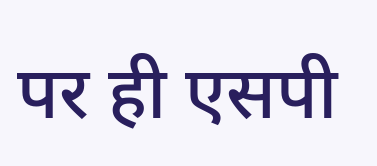पर ही एसपी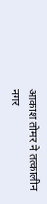आकाश तोमर ने तत्कालीन नगर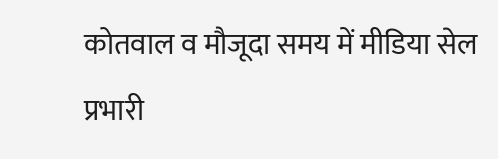कोतवाल व मौजूदा समय में मीडिया सेल प्रभारी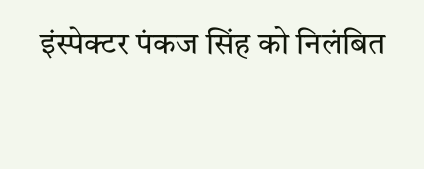इंस्पेक्टर पंकज सिंह को निलंबित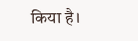किया है।